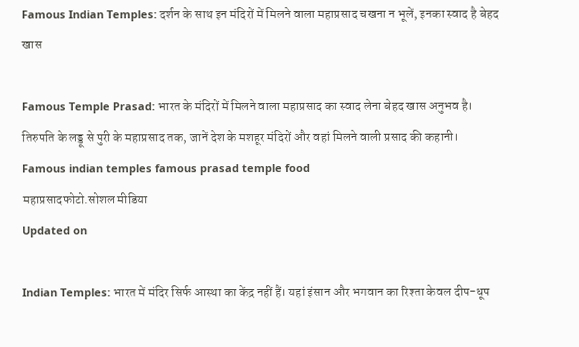Famous Indian Temples: दर्शन के साथ इन मंदिरों में मिलने वाला महाप्रसाद चखना न भूलें, इनका स्वाद है बेहद खास

Famous Temple Prasad: भारत के मंदिरों में मिलने वाला महाप्रसाद का स्वाद लेना बेहद खास अनुभव है। तिरुपति के लड्डू से पुरी के महाप्रसाद तक, जानें देश के मशहूर मंदिरों और वहां मिलने वाली प्रसाद की कहानी।
Famous indian temples famous prasad temple food
महाप्रसादफोटो.सोशल मीडिया
Updated on

Indian Temples: भारत में मंदिर सिर्फ आस्था का केंद्र नहीं हैं। यहां इंसान और भगवान का रिश्ता केवल दीप-धूप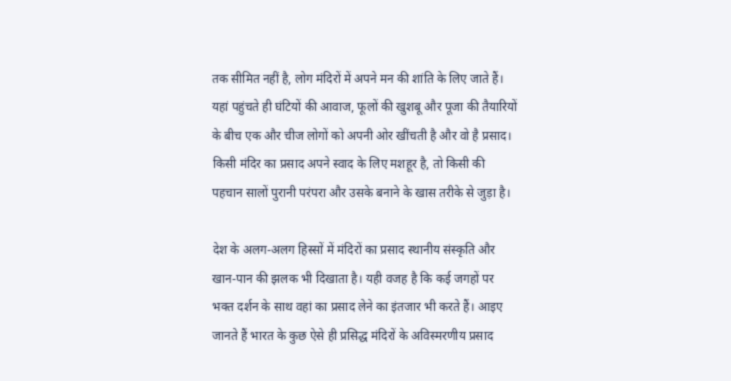तक सीमित नहीं है, लोग मंदिरों में अपने मन की शांति के लिए जाते हैं। यहां पहुंचते ही घंटियों की आवाज, फूलों की खुशबू और पूजा की तैयारियों के बीच एक और चीज लोगों को अपनी ओर खींचती है और वो है प्रसाद। किसी मंदिर का प्रसाद अपने स्वाद के लिए मशहूर है, तो किसी की पहचान सालों पुरानी परंपरा और उसके बनाने के खास तरीके से जुड़ा है।

देश के अलग-अलग हिस्सों में मंदिरों का प्रसाद स्थानीय संस्कृति और खान-पान की झलक भी दिखाता है। यही वजह है कि कई जगहों पर भक्त दर्शन के साथ वहां का प्रसाद लेने का इंतजार भी करते हैं। आइए जानते हैं भारत के कुछ ऐसे ही प्रसिद्ध मंदिरों के अविस्मरणीय प्रसाद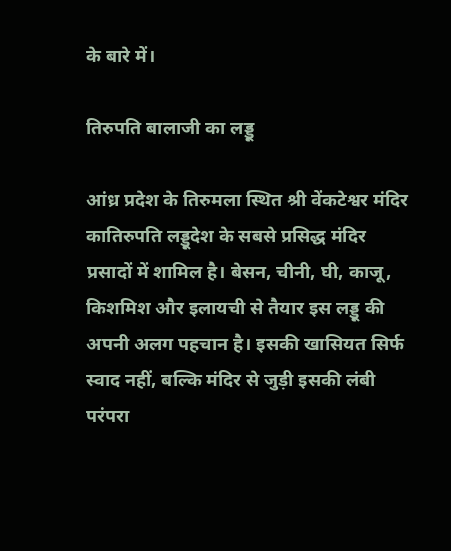के बारे में।

तिरुपति बालाजी का लड्डू

आंध्र प्रदेश के तिरुमला स्थित श्री वेंकटेश्वर मंदिर कातिरुपति लड्डूदेश के सबसे प्रसिद्ध मंदिर प्रसादों में शामिल है। बेसन, चीनी, घी, काजू, किशमिश और इलायची से तैयार इस लड्डू की अपनी अलग पहचान है। इसकी खासियत सिर्फ स्वाद नहीं, बल्कि मंदिर से जुड़ी इसकी लंबी परंपरा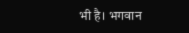भी है। भगवान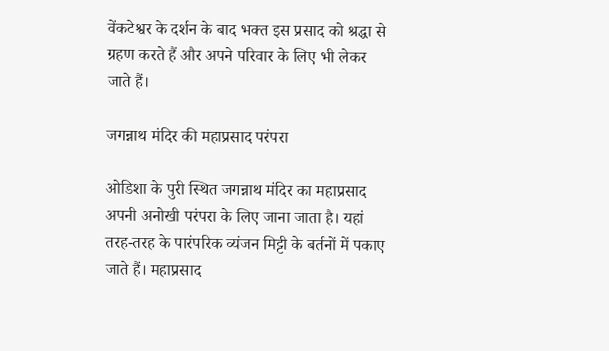वेंकटेश्वर के दर्शन के बाद भक्त इस प्रसाद को श्रद्धा से ग्रहण करते हैं और अपने परिवार के लिए भी लेकर जाते हैं।

जगन्नाथ मंदिर की महाप्रसाद परंपरा

ओडिशा के पुरी स्थित जगन्नाथ मंदिर का महाप्रसाद अपनी अनोखी परंपरा के लिए जाना जाता है। यहां तरह-तरह के पारंपरिक व्यंजन मिट्टी के बर्तनों में पकाए जाते हैं। महाप्रसाद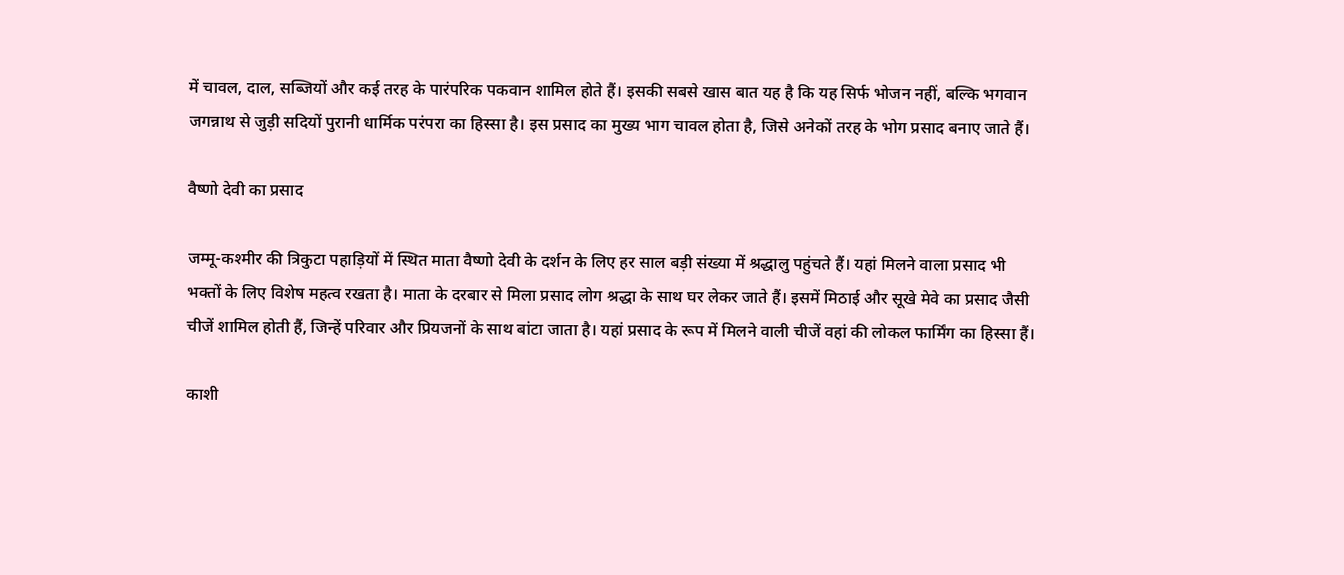में चावल, दाल, सब्जियों और कई तरह के पारंपरिक पकवान शामिल होते हैं। इसकी सबसे खास बात यह है कि यह सिर्फ भोजन नहीं, बल्कि भगवान जगन्नाथ से जुड़ी सदियों पुरानी धार्मिक परंपरा का हिस्सा है। इस प्रसाद का मुख्य भाग चावल होता है, जिसे अनेकों तरह के भोग प्रसाद बनाए जाते हैं।

वैष्णो देवी का प्रसाद

जम्मू-कश्मीर की त्रिकुटा पहाड़ियों में स्थित माता वैष्णो देवी के दर्शन के लिए हर साल बड़ी संख्या में श्रद्धालु पहुंचते हैं। यहां मिलने वाला प्रसाद भी भक्तों के लिए विशेष महत्व रखता है। माता के दरबार से मिला प्रसाद लोग श्रद्धा के साथ घर लेकर जाते हैं। इसमें मिठाई और सूखे मेवे का प्रसाद जैसी चीजें शामिल होती हैं, जिन्हें परिवार और प्रियजनों के साथ बांटा जाता है। यहां प्रसाद के रूप में मिलने वाली चीजें वहां की लोकल फार्मिंग का हिस्सा हैं।

काशी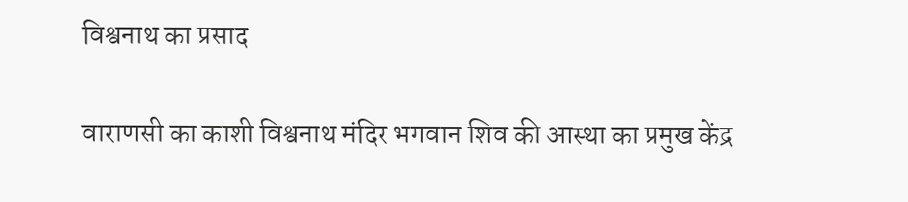विश्वनाथ का प्रसाद

वाराणसी का काशी विश्वनाथ मंदिर भगवान शिव की आस्था का प्रमुख केंद्र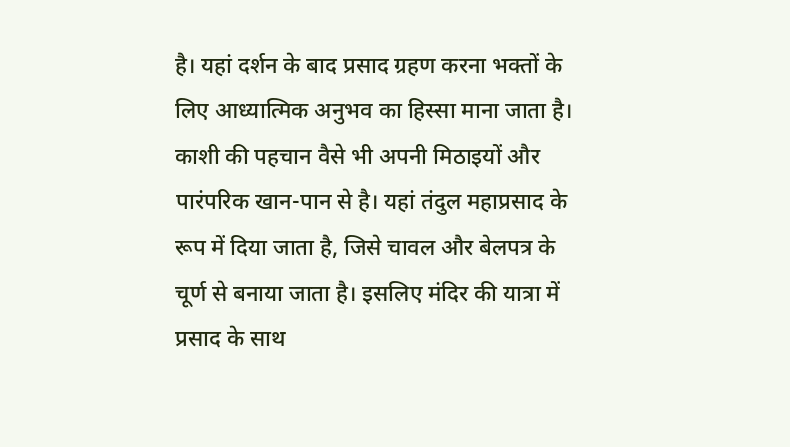है। यहां दर्शन के बाद प्रसाद ग्रहण करना भक्तों के लिए आध्यात्मिक अनुभव का हिस्सा माना जाता है। काशी की पहचान वैसे भी अपनी मिठाइयों और पारंपरिक खान-पान से है। यहां तंदुल महाप्रसाद के रूप में दिया जाता है, जिसे चावल और बेलपत्र के चूर्ण से बनाया जाता है। इसलिए मंदिर की यात्रा में प्रसाद के साथ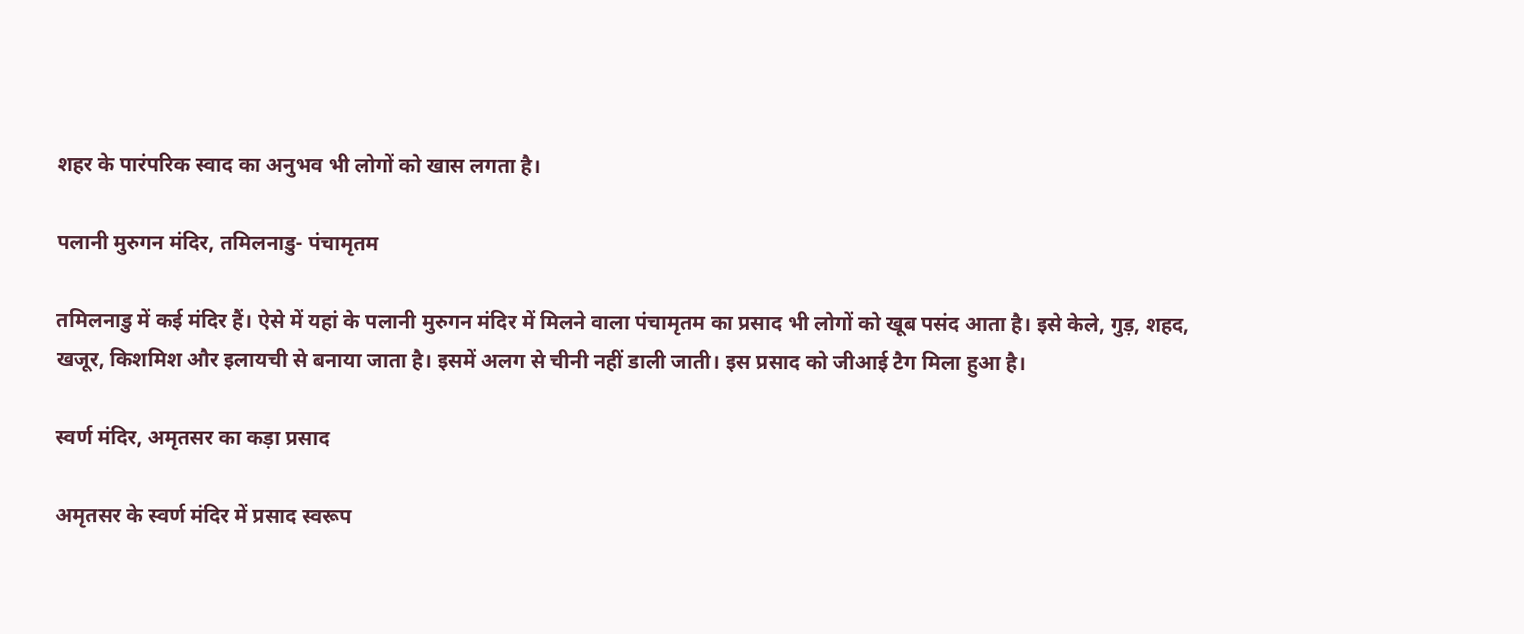शहर के पारंपरिक स्वाद का अनुभव भी लोगों को खास लगता है।

पलानी मुरुगन मंदिर, तमिलनाडु- पंचामृतम

तमिलनाडु में कई मंदिर हैं। ऐसे में यहां के पलानी मुरुगन मंदिर में म‍िलने वाला पंचामृतम का प्रसाद भी लोगों को खूब पसंद आता है। इसे केले, गुड़, शहद, खजूर, किशमिश और इलायची से बनाया जाता है। इसमें अलग से चीनी नहीं डाली जाती। इस प्रसाद को जीआई टैग मिला हुआ है।

स्वर्ण मंदिर, अमृतसर का कड़ा प्रसाद

अमृतसर के स्वर्ण मंदिर में प्रसाद स्वरूप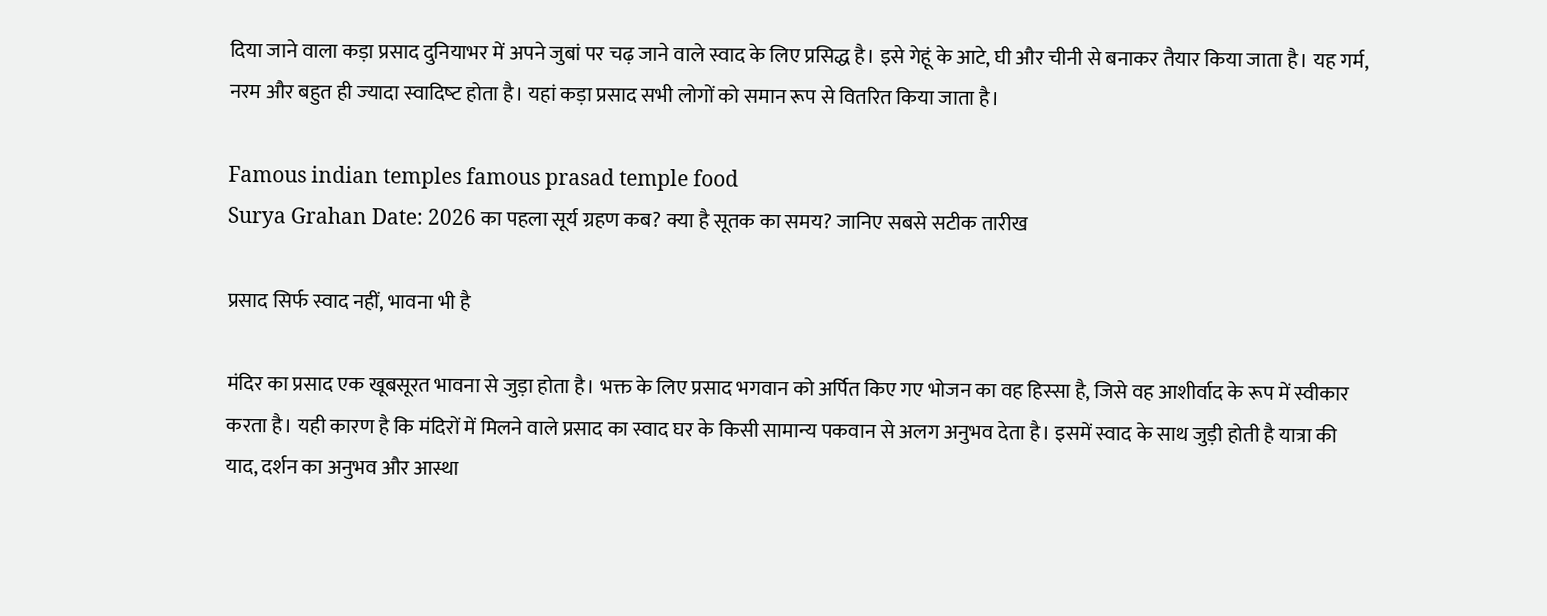दिया जाने वाला कड़ा प्रसाद दुनियाभर में अपने जुबां पर चढ़ जाने वाले स्वाद के लिए प्रसिद्ध है। इसे गेहूं के आटे, घी और चीनी से बनाकर तैयार किया जाता है। यह गर्म, नरम और बहुत ही ज्‍यादा स्‍वाद‍िष्‍ट होता है। यहां कड़ा प्रसाद सभी लोगों को समान रूप से वितरित किया जाता है।

Famous indian temples famous prasad temple food
Surya Grahan Date: 2026 का पहला सूर्य ग्रहण कब? क्या है सूतक का समय? जानिए सबसे सटीक तारीख

प्रसाद सिर्फ स्वाद नहीं, भावना भी है

मंदिर का प्रसाद एक खूबसूरत भावना से जुड़ा होता है। भक्त के लिए प्रसाद भगवान को अर्पित किए गए भोजन का वह हिस्सा है, जिसे वह आशीर्वाद के रूप में स्वीकार करता है। यही कारण है कि मंदिरों में मिलने वाले प्रसाद का स्वाद घर के किसी सामान्य पकवान से अलग अनुभव देता है। इसमें स्वाद के साथ जुड़ी होती है यात्रा की याद, दर्शन का अनुभव और आस्था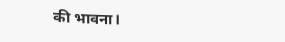की भावना।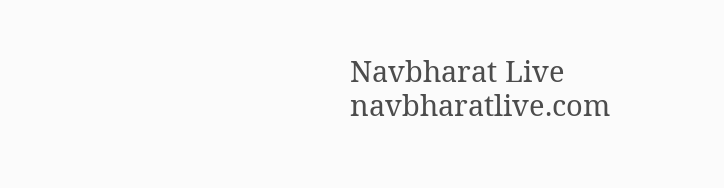Navbharat Live
navbharatlive.com